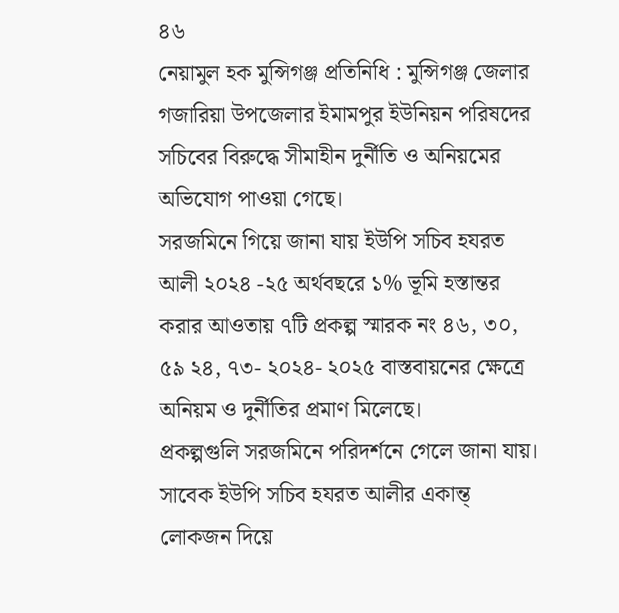৪৬
নেয়ামুল হক মুন্সিগঞ্জ প্রতিনিধি : মুন্সিগঞ্জ জেলার গজারিয়া উপজেলার ইমামপুর ইউনিয়ন পরিষদের সচিবের বিরুদ্ধে সীমাহীন দুর্নীতি ও অনিয়মের অভিযোগ পাওয়া গেছে।
সরজমিনে গিয়ে জানা যায় ইউপি সচিব হযরত আলী ২০২৪ -২৫ অর্থবছরে ১% ভূমি হস্তান্তর করার আওতায় ৭টি প্রকল্প স্মারক নং ৪৬, ৩০, ৫৯ ২৪, ৭৩- ২০২৪- ২০২৫ বাস্তবায়নের ক্ষেত্রে অনিয়ম ও দুর্নীতির প্রমাণ মিলেছে।
প্রকল্পগুলি সরজমিনে পরিদর্শনে গেলে জানা যায়। সাবেক ইউপি সচিব হযরত আলীর একান্ত্ লোকজন দিয়ে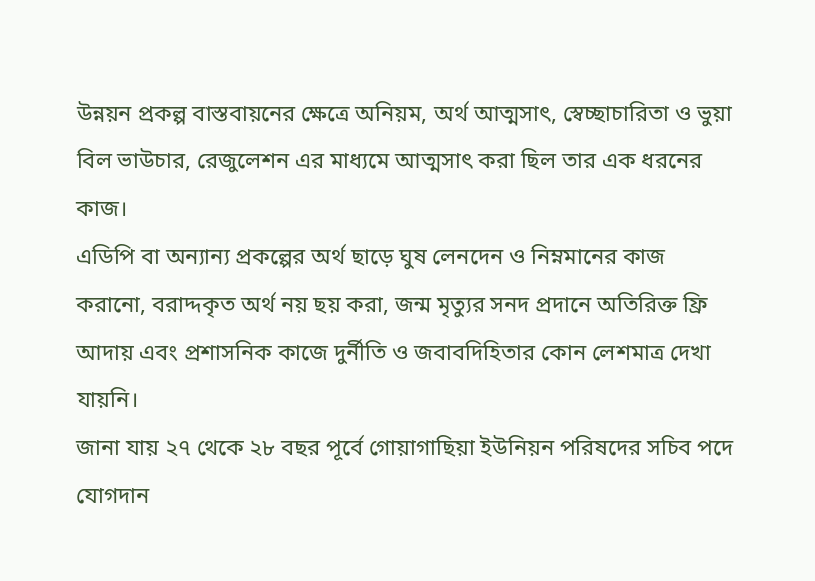উন্নয়ন প্রকল্প বাস্তবায়নের ক্ষেত্রে অনিয়ম, অর্থ আত্মসাৎ, স্বেচ্ছাচারিতা ও ভুয়া বিল ভাউচার, রেজুলেশন এর মাধ্যমে আত্মসাৎ করা ছিল তার এক ধরনের কাজ।
এডিপি বা অন্যান্য প্রকল্পের অর্থ ছাড়ে ঘুষ লেনদেন ও নিম্নমানের কাজ করানো, বরাদ্দকৃত অর্থ নয় ছয় করা, জন্ম মৃত্যুর সনদ প্রদানে অতিরিক্ত ফ্রি আদায় এবং প্রশাসনিক কাজে দুর্নীতি ও জবাবদিহিতার কোন লেশমাত্র দেখা যায়নি।
জানা যায় ২৭ থেকে ২৮ বছর পূর্বে গোয়াগাছিয়া ইউনিয়ন পরিষদের সচিব পদে যোগদান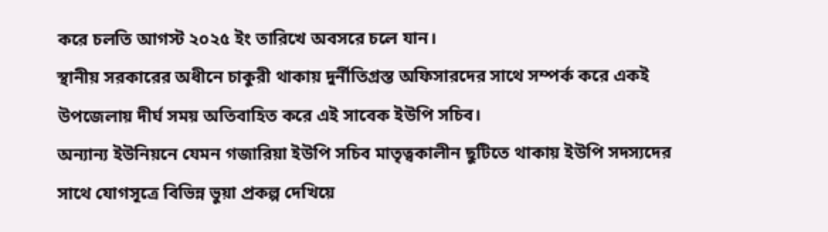করে চলতি আগস্ট ২০২৫ ইং তারিখে অবসরে চলে যান।
স্থানীয় সরকারের অধীনে চাকুরী থাকায় দুর্নীতিগ্রস্ত অফিসারদের সাথে সম্পর্ক করে একই উপজেলায় দীর্ঘ সময় অতিবাহিত করে এই সাবেক ইউপি সচিব।
অন্যান্য ইউনিয়নে যেমন গজারিয়া ইউপি সচিব মাতৃত্বকালীন ছুটিতে থাকায় ইউপি সদস্যদের সাথে যোগসূত্রে বিভিন্ন ভুয়া প্রকল্প দেখিয়ে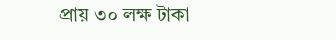প্রায় ৩০ লক্ষ টাকা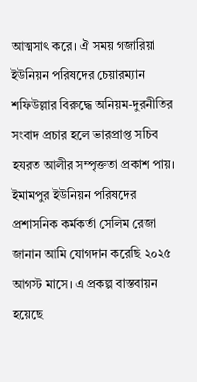আত্মসাৎ করে। ঐ সময় গজারিয়া ইউনিয়ন পরিষদের চেয়ারম্যান শফিউল্লার বিরুদ্ধে অনিয়ম-দুরনীতির সংবাদ প্রচার হলে ভারপ্রাপ্ত সচিব হযরত আলীর সম্পৃক্ততা প্রকাশ পায়।
ইমামপুর ইউনিয়ন পরিষদের প্রশাসনিক কর্মকর্তা সেলিম রেজা জানান আমি যোগদান করেছি ২০২৫ আগস্ট মাসে। এ প্রকল্প বাস্তবায়ন হয়েছে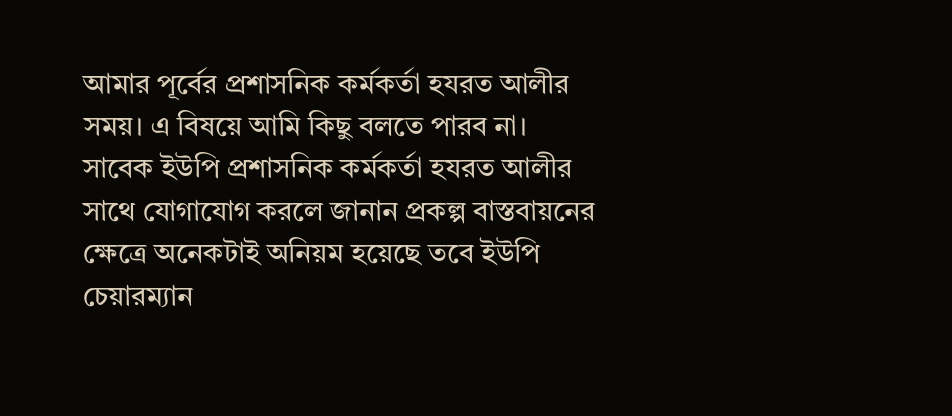আমার পূর্বের প্রশাসনিক কর্মকর্তা হযরত আলীর সময়। এ বিষয়ে আমি কিছু বলতে পারব না।
সাবেক ইউপি প্রশাসনিক কর্মকর্তা হযরত আলীর সাথে যোগাযোগ করলে জানান প্রকল্প বাস্তবায়নের ক্ষেত্রে অনেকটাই অনিয়ম হয়েছে তবে ইউপি চেয়ারম্যান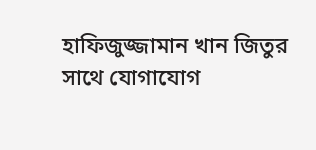হাফিজুজ্জামান খান জিতুর সাথে যোগাযোগ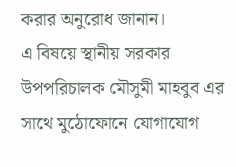করার অনুরোধ জানান।
এ বিষয়ে স্থানীয় সরকার উপপরিচালক মৌসুমী মাহবুব এর সাথে মুঠোফোনে যোগাযোগ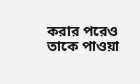করার পরেও তাকে পাওয়া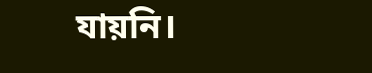যায়নি।